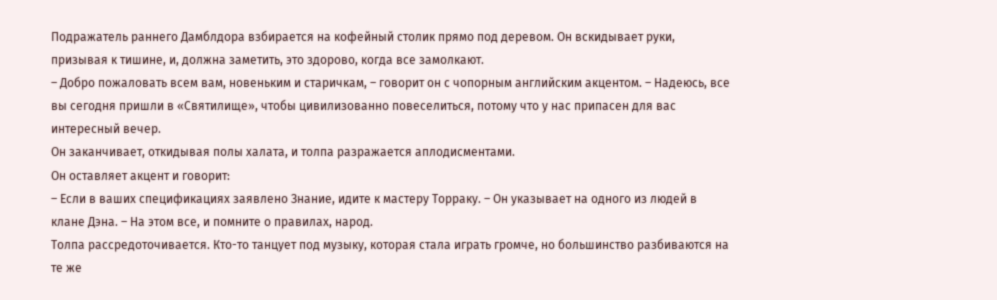Подражатель раннего Дамблдора взбирается на кофейный столик прямо под деревом. Он вскидывает руки, призывая к тишине, и, должна заметить, это здорово, когда все замолкают.
– Добро пожаловать всем вам, новеньким и старичкам, – говорит он с чопорным английским акцентом. – Надеюсь, все вы сегодня пришли в «Святилище», чтобы цивилизованно повеселиться, потому что у нас припасен для вас интересный вечер.
Он заканчивает, откидывая полы халата, и толпа разражается аплодисментами.
Он оставляет акцент и говорит:
– Если в ваших спецификациях заявлено Знание, идите к мастеру Торраку. – Он указывает на одного из людей в клане Дэна. – На этом все, и помните о правилах, народ.
Толпа рассредоточивается. Кто-то танцует под музыку, которая стала играть громче, но большинство разбиваются на те же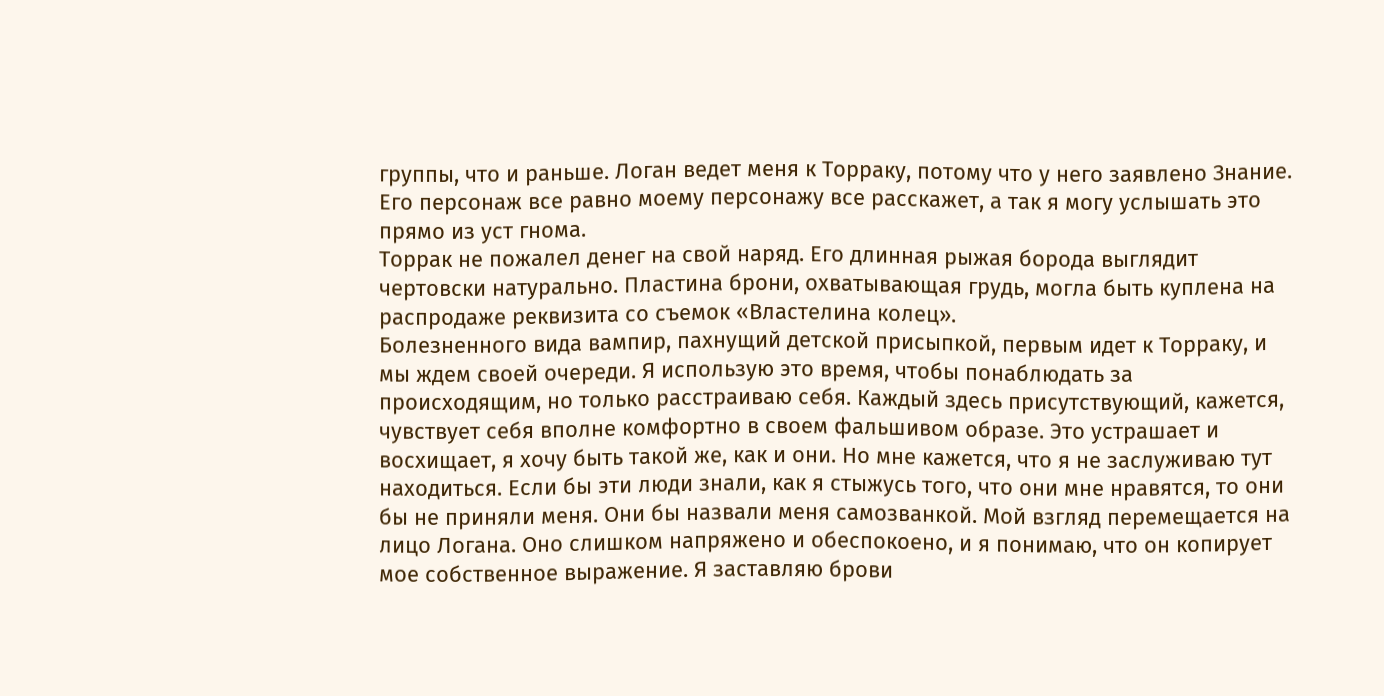группы, что и раньше. Логан ведет меня к Торраку, потому что у него заявлено Знание. Его персонаж все равно моему персонажу все расскажет, а так я могу услышать это прямо из уст гнома.
Торрак не пожалел денег на свой наряд. Его длинная рыжая борода выглядит чертовски натурально. Пластина брони, охватывающая грудь, могла быть куплена на распродаже реквизита со съемок «Властелина колец».
Болезненного вида вампир, пахнущий детской присыпкой, первым идет к Торраку, и мы ждем своей очереди. Я использую это время, чтобы понаблюдать за происходящим, но только расстраиваю себя. Каждый здесь присутствующий, кажется, чувствует себя вполне комфортно в своем фальшивом образе. Это устрашает и восхищает, я хочу быть такой же, как и они. Но мне кажется, что я не заслуживаю тут находиться. Если бы эти люди знали, как я стыжусь того, что они мне нравятся, то они бы не приняли меня. Они бы назвали меня самозванкой. Мой взгляд перемещается на лицо Логана. Оно слишком напряжено и обеспокоено, и я понимаю, что он копирует мое собственное выражение. Я заставляю брови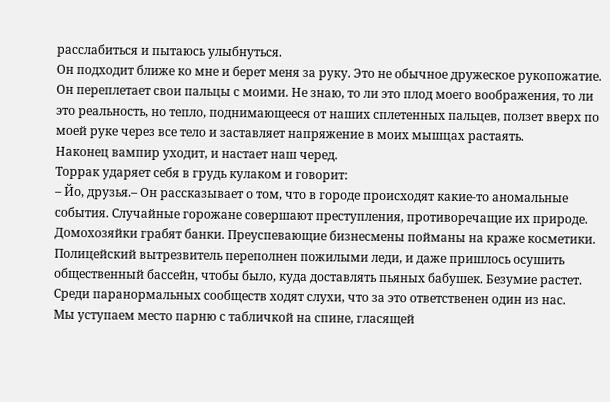расслабиться и пытаюсь улыбнуться.
Он подходит ближе ко мне и берет меня за руку. Это не обычное дружеское рукопожатие. Он переплетает свои пальцы с моими. Не знаю, то ли это плод моего воображения, то ли это реальность, но тепло, поднимающееся от наших сплетенных пальцев, ползет вверх по моей руке через все тело и заставляет напряжение в моих мышцах растаять.
Наконец вампир уходит, и настает наш черед.
Торрак ударяет себя в грудь кулаком и говорит:
– Йо, друзья.– Он рассказывает о том, что в городе происходят какие-то аномальные события. Случайные горожане совершают преступления, противоречащие их природе. Домохозяйки грабят банки. Преуспевающие бизнесмены пойманы на краже косметики. Полицейский вытрезвитель переполнен пожилыми леди, и даже пришлось осушить общественный бассейн, чтобы было, куда доставлять пьяных бабушек. Безумие растет. Среди паранормальных сообществ ходят слухи, что за это ответственен один из нас.
Мы уступаем место парню с табличкой на спине, гласящей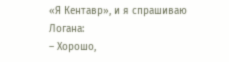«Я Кентавр», и я спрашиваю Логана:
– Хорошо,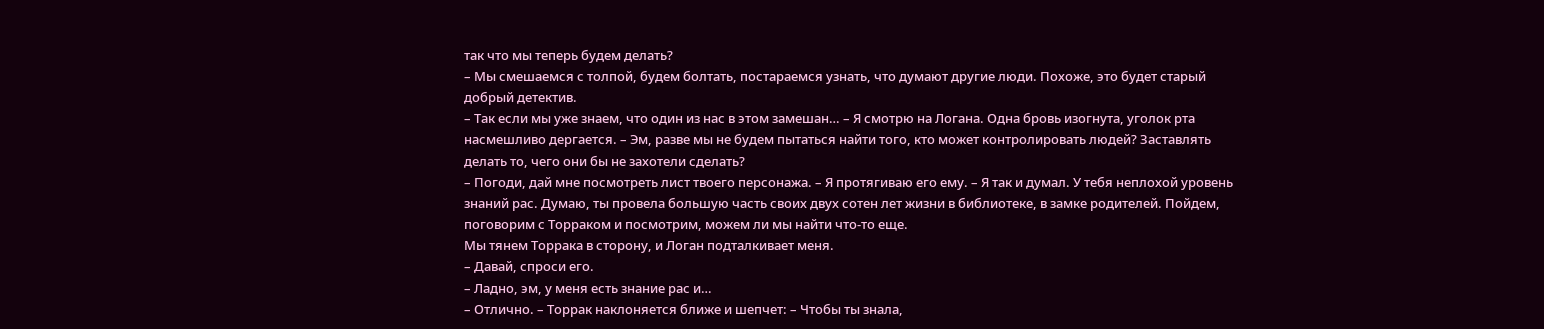так что мы теперь будем делать?
– Мы смешаемся с толпой, будем болтать, постараемся узнать, что думают другие люди. Похоже, это будет старый добрый детектив.
– Так если мы уже знаем, что один из нас в этом замешан… – Я смотрю на Логана. Одна бровь изогнута, уголок рта насмешливо дергается. – Эм, разве мы не будем пытаться найти того, кто может контролировать людей? Заставлять делать то, чего они бы не захотели сделать?
– Погоди, дай мне посмотреть лист твоего персонажа. – Я протягиваю его ему. – Я так и думал. У тебя неплохой уровень знаний рас. Думаю, ты провела большую часть своих двух сотен лет жизни в библиотеке, в замке родителей. Пойдем, поговорим с Торраком и посмотрим, можем ли мы найти что-то еще.
Мы тянем Торрака в сторону, и Логан подталкивает меня.
– Давай, спроси его.
– Ладно, эм, у меня есть знание рас и…
– Отлично. – Торрак наклоняется ближе и шепчет: – Чтобы ты знала,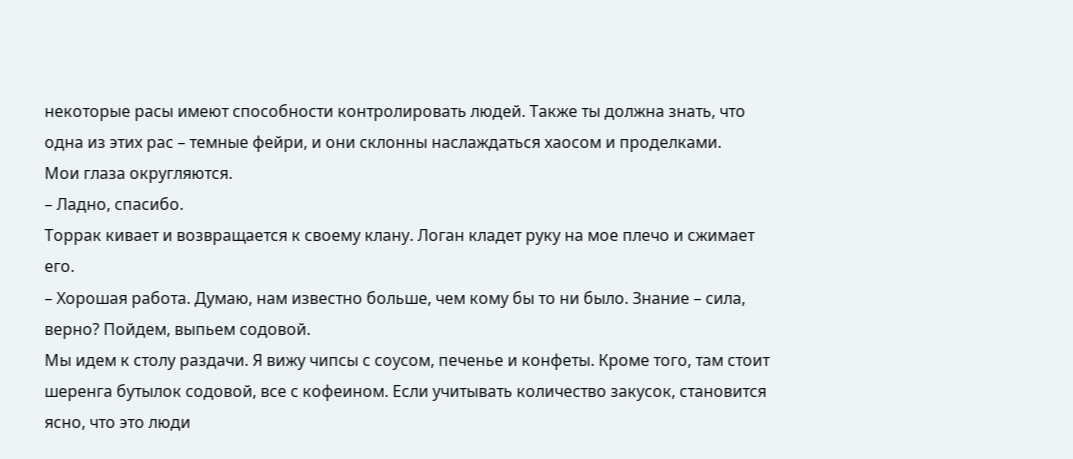некоторые расы имеют способности контролировать людей. Также ты должна знать, что одна из этих рас – темные фейри, и они склонны наслаждаться хаосом и проделками.
Мои глаза округляются.
– Ладно, спасибо.
Торрак кивает и возвращается к своему клану. Логан кладет руку на мое плечо и сжимает его.
– Хорошая работа. Думаю, нам известно больше, чем кому бы то ни было. Знание – сила, верно? Пойдем, выпьем содовой.
Мы идем к столу раздачи. Я вижу чипсы с соусом, печенье и конфеты. Кроме того, там стоит шеренга бутылок содовой, все с кофеином. Если учитывать количество закусок, становится ясно, что это люди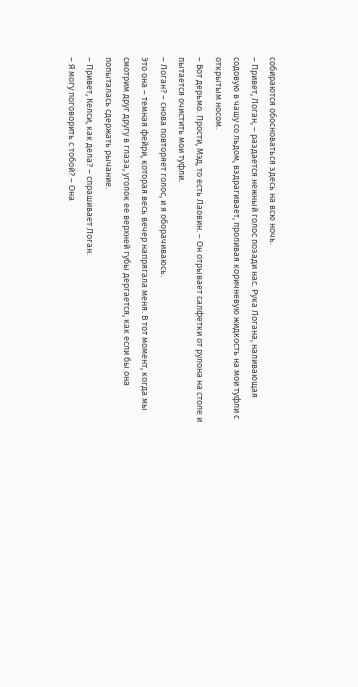собираются обосноваться здесь на всю ночь.
– Привет, Логан, – раздается нежный голос позади нас. Рука Логана, наливающая содовую в чашу со льдом, вздрагивает, проливая коричневую жидкость на мои туфли с открытым носом.
– Вот дерьмо. Прости, Мэд, то есть Лаовин. – Он отрывает салфетки от рулона на столе и пытается очистить мои туфли.
– Логан? – снова повторяет голос, и я оборачиваюсь.
Это она – темная фейри, которая весь вечер напрягала меня. В тот момент, когда мы смотрим друг другу в глаза, уголок ее верхней губы дергается, как если бы она попыталась сдержать рычание.
– Привет, Келси, как дела? – спрашивает Логан.
– Я могу поговорить с тобой? – Она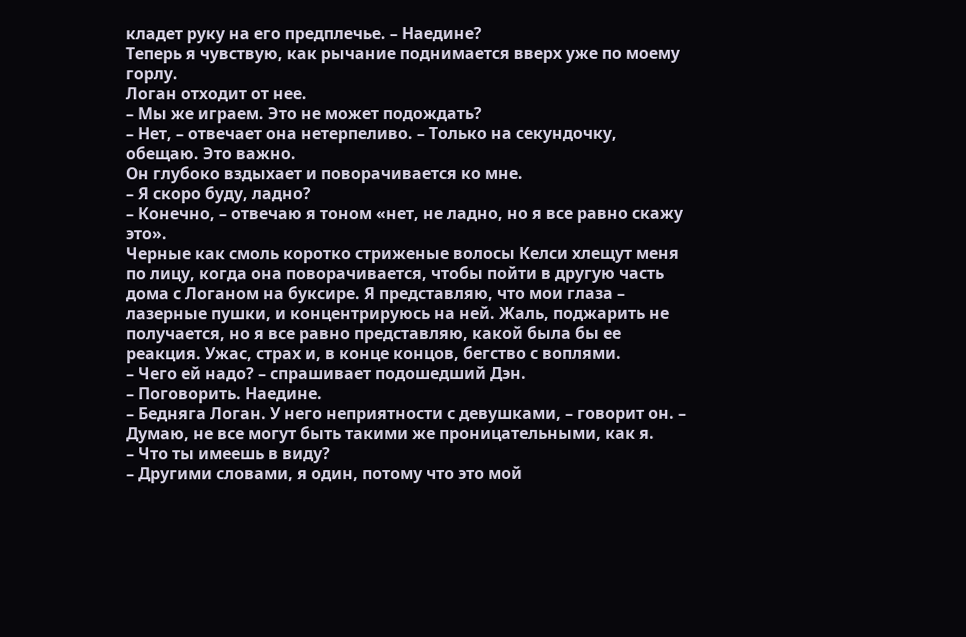кладет руку на его предплечье. – Наедине?
Теперь я чувствую, как рычание поднимается вверх уже по моему горлу.
Логан отходит от нее.
– Мы же играем. Это не может подождать?
– Нет, – отвечает она нетерпеливо. – Только на секундочку, обещаю. Это важно.
Он глубоко вздыхает и поворачивается ко мне.
– Я скоро буду, ладно?
– Конечно, – отвечаю я тоном «нет, не ладно, но я все равно скажу это».
Черные как смоль коротко стриженые волосы Келси хлещут меня по лицу, когда она поворачивается, чтобы пойти в другую часть дома с Логаном на буксире. Я представляю, что мои глаза – лазерные пушки, и концентрируюсь на ней. Жаль, поджарить не получается, но я все равно представляю, какой была бы ее реакция. Ужас, страх и, в конце концов, бегство с воплями.
– Чего ей надо? – спрашивает подошедший Дэн.
– Поговорить. Наедине.
– Бедняга Логан. У него неприятности с девушками, – говорит он. – Думаю, не все могут быть такими же проницательными, как я.
– Что ты имеешь в виду?
– Другими словами, я один, потому что это мой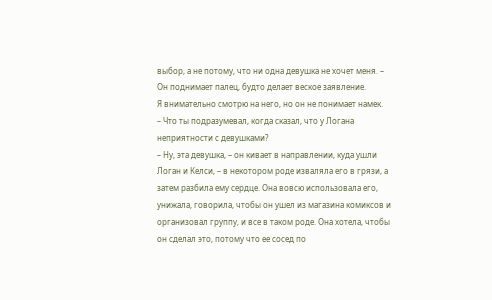выбор, а не потому, что ни одна девушка не хочет меня. – Он поднимает палец, будто делает веское заявление.
Я внимательно смотрю на него, но он не понимает намек.
– Что ты подразумевал, когда сказал, что у Логана неприятности с девушками?
– Ну, эта девушка, – он кивает в направлении, куда ушли Логан и Келси, – в некотором роде изваляла его в грязи, а затем разбила ему сердце. Она вовсю использовала его, унижала, говорила, чтобы он ушел из магазина комиксов и организовал группу, и все в таком роде. Она хотела, чтобы он сделал это, потому что ее сосед по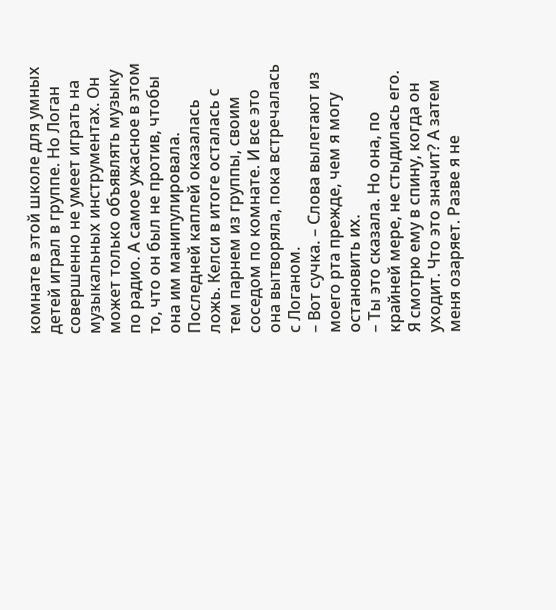комнате в этой школе для умных детей играл в группе. Но Логан совершенно не умеет играть на музыкальных инструментах. Он может только объявлять музыку по радио. А самое ужасное в этом то, что он был не против, чтобы она им манипулировала. Последней каплей оказалась ложь. Келси в итоге осталась с тем парнем из группы, своим соседом по комнате. И все это она вытворяла, пока встречалась с Логаном.
– Вот сучка. – Слова вылетают из моего рта прежде, чем я могу остановить их.
– Ты это сказала. Но она, по крайней мере, не стыдилась его.
Я смотрю ему в спину, когда он уходит. Что это значит? А затем меня озаряет. Разве я не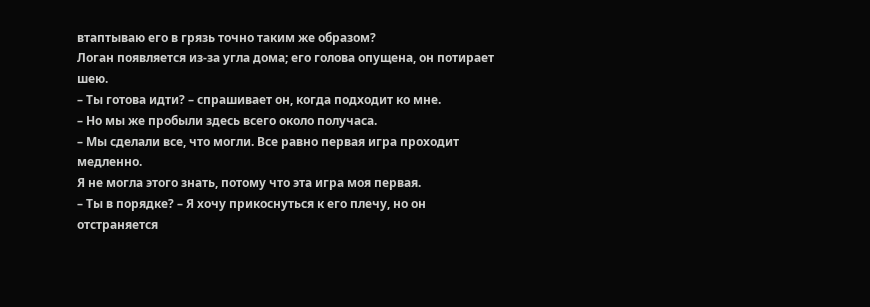втаптываю его в грязь точно таким же образом?
Логан появляется из-за угла дома; его голова опущена, он потирает шею.
– Ты готова идти? – спрашивает он, когда подходит ко мне.
– Но мы же пробыли здесь всего около получаса.
– Мы сделали все, что могли. Все равно первая игра проходит медленно.
Я не могла этого знать, потому что эта игра моя первая.
– Ты в порядке? – Я хочу прикоснуться к его плечу, но он отстраняется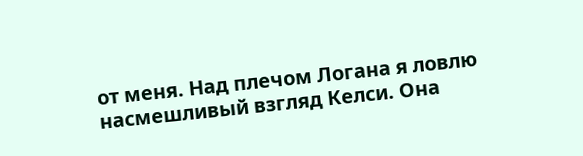от меня. Над плечом Логана я ловлю насмешливый взгляд Келси. Она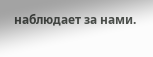наблюдает за нами.